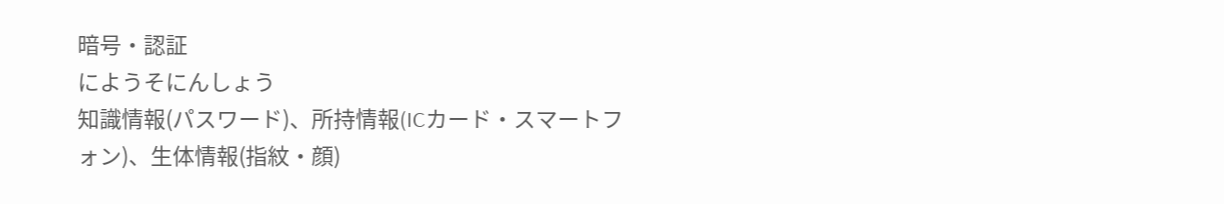暗号・認証
にようそにんしょう
知識情報(パスワード)、所持情報(ICカード・スマートフォン)、生体情報(指紋・顔)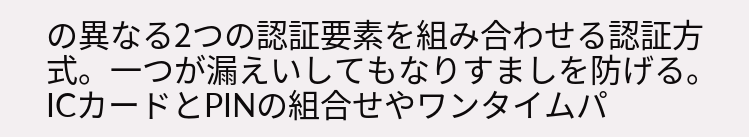の異なる2つの認証要素を組み合わせる認証方式。一つが漏えいしてもなりすましを防げる。ICカードとPINの組合せやワンタイムパ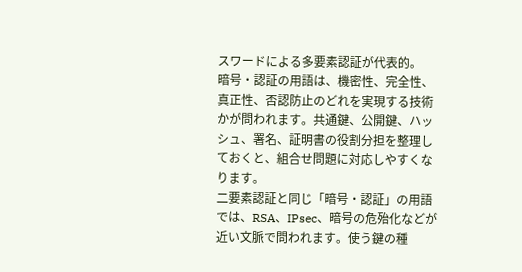スワードによる多要素認証が代表的。
暗号・認証の用語は、機密性、完全性、真正性、否認防止のどれを実現する技術かが問われます。共通鍵、公開鍵、ハッシュ、署名、証明書の役割分担を整理しておくと、組合せ問題に対応しやすくなります。
二要素認証と同じ「暗号・認証」の用語では、RSA、IPsec、暗号の危殆化などが近い文脈で問われます。使う鍵の種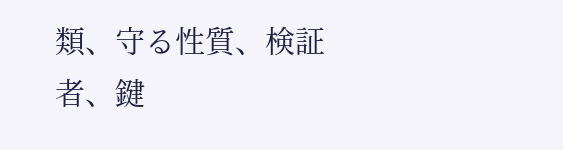類、守る性質、検証者、鍵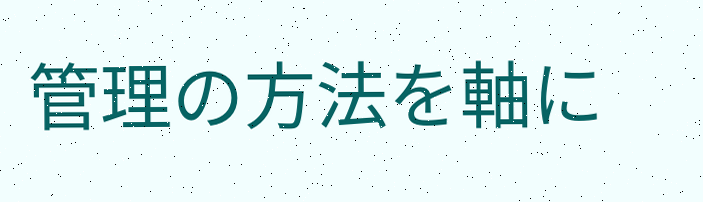管理の方法を軸に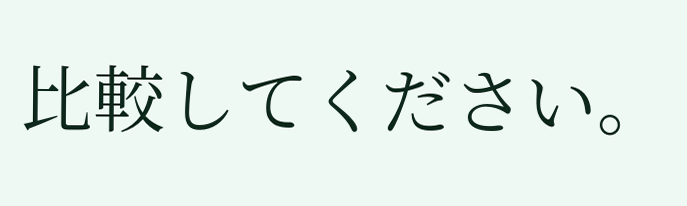比較してください。